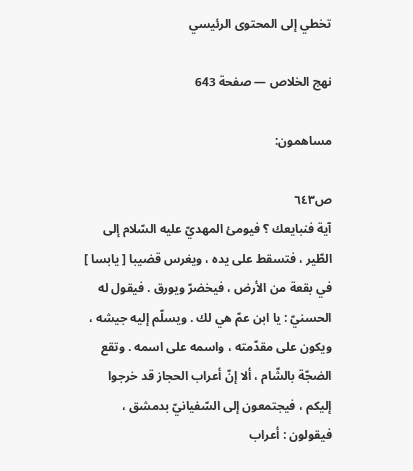تخطي إلى المحتوى الرئيسي

نهج الخلاص — صفحة 643

مساهمون:

ص٦٤٣
آية فنبايعك ؟ فيومئ المهديّ عليه السّلام إلى الطّير ، فتسقط على يده ، ويغرس قضيبا [ يابسا ] في بقعة من الأرض ، فيخضرّ ويورق . فيقول له الحسنيّ : يا ابن عمّ هي لك . ويسلّم إليه جيشه ، ويكون على مقدّمته ، واسمه على اسمه . وتقع الضجّة بالشّام ، ألا إنّ أعراب الحجاز قد خرجوا إليكم ، فيجتمعون إلى السّفيانيّ بدمشق ، فيقولون : أعراب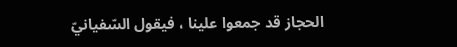الحجاز قد جمعوا علينا ، فيقول السّفيانيّ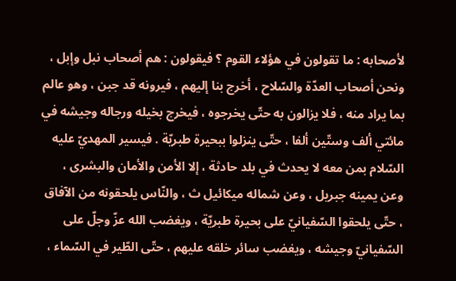لأصحابه : ما تقولون في هؤلاء القوم ؟ فيقولون : هم أصحاب نبل وإبل ، ونحن أصحاب العدّة والسّلاح ، أخرج بنا إليهم ، فيرونه قد جبن ، وهو عالم بما يراد منه ، فلا يزالون به حتّى يخرجوه ، فيخرج بخيله ورجاله وجيشه في مائتي ألف وستّين ألفا ، حتّى ينزلوا ببحيرة طبريّة . فيسير المهديّ عليه السّلام بمن معه لا يحدث في بلد حادثة ، إلا الأمن والأمان والبشرى ، وعن يمينه جبريل ، وعن شماله ميكائيل ث ، والنّاس يلحقونه من الآفاق ، حتّى يلحقوا السّفيانيّ على بحيرة طبريّة ، ويغضب الله عزّ وجلّ على السّفيانيّ وجيشه ، ويغضب سائر خلقه عليهم ، حتّى الطّير في السّماء ،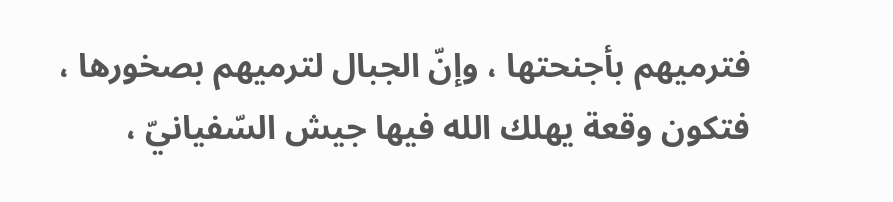فترميهم بأجنحتها ، وإنّ الجبال لترميهم بصخورها ، فتكون وقعة يهلك الله فيها جيش السّفيانيّ ،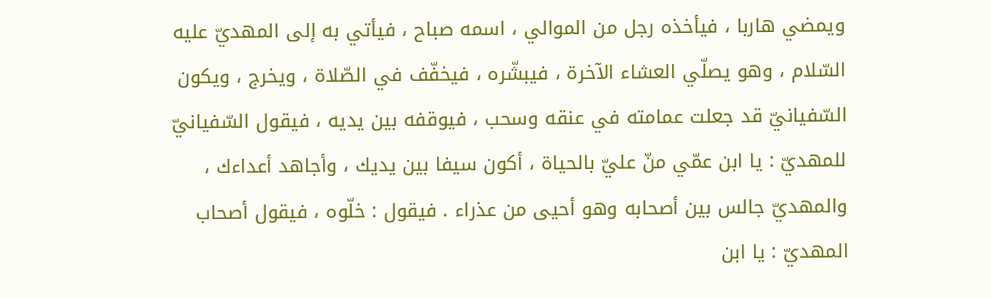ويمضي هاربا ، فيأخذه رجل من الموالي ، اسمه صباح ، فيأتي به إلى المهديّ عليه السّلام ، وهو يصلّي العشاء الآخرة ، فيبشّره ، فيخفّف في الصّلاة ، ويخرج ، ويكون السّفيانيّ قد جعلت عمامته في عنقه وسحب ، فيوقفه بين يديه ، فيقول السّفيانيّ للمهديّ : يا ابن عمّي منّ عليّ بالحياة ، أكون سيفا بين يديك ، وأجاهد أعداءك ، والمهديّ جالس بين أصحابه وهو أحيى من عذراء . فيقول : خلّوه ، فيقول أصحاب المهديّ : يا ابن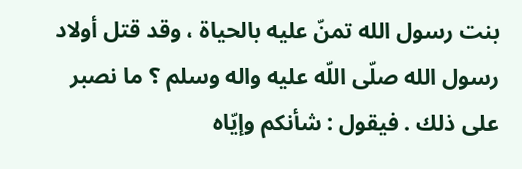بنت رسول الله تمنّ عليه بالحياة ، وقد قتل أولاد رسول الله صلّى اللّه عليه واله وسلم ؟ ما نصبر على ذلك . فيقول : شأنكم وإيّاه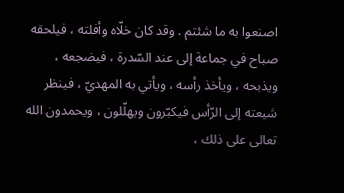اصنعوا به ما شئتم . وقد كان خلّاه وأفلته ، فيلحقه صباح في جماعة إلى عند السّدرة ، فيضجعه ، ويذبحه ، ويأخذ رأسه ، ويأتي به المهديّ ، فينظر شيعته إلى الرّأس فيكبّرون ويهلّلون ، ويحمدون الله تعالى على ذلك ،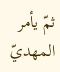ثمّ يأمر المهديّ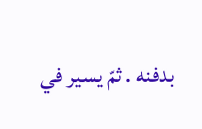بدفنه . ثمّ يسير في